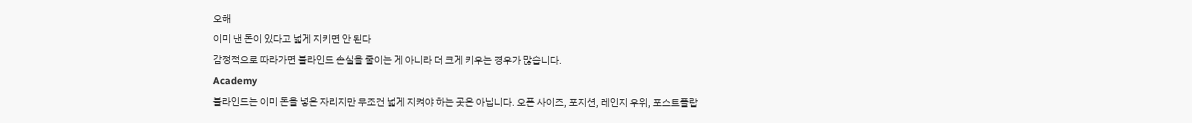오해
이미 낸 돈이 있다고 넓게 지키면 안 된다
감정적으로 따라가면 블라인드 손실을 줄이는 게 아니라 더 크게 키우는 경우가 많습니다.
Academy
블라인드는 이미 돈을 넣은 자리지만 무조건 넓게 지켜야 하는 곳은 아닙니다. 오픈 사이즈, 포지션, 레인지 우위, 포스트플랍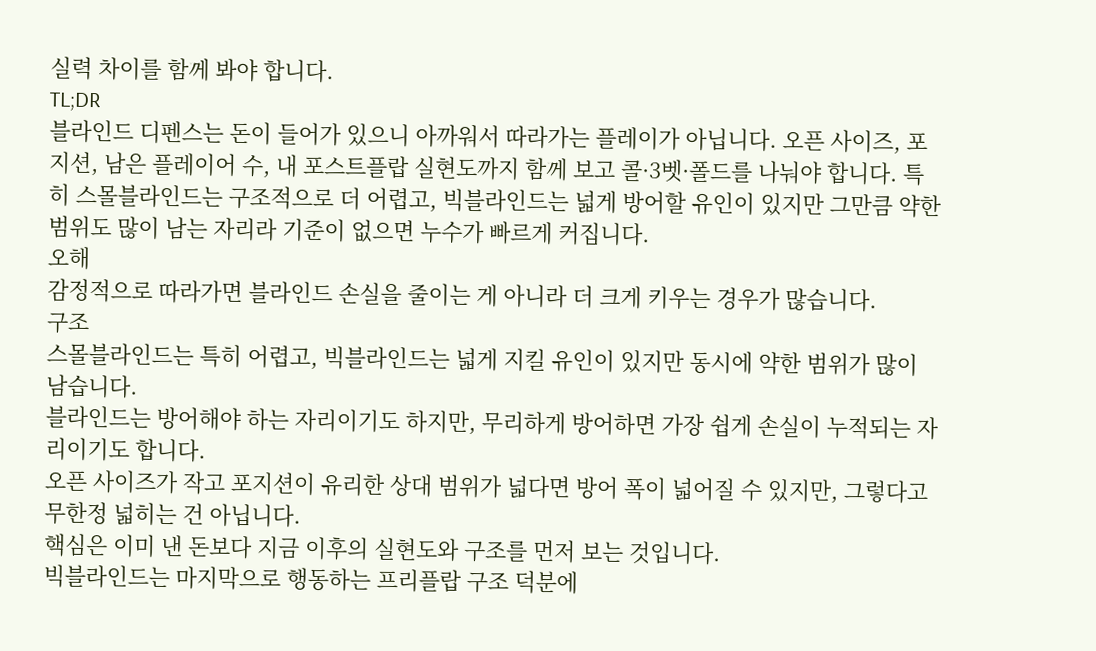실력 차이를 함께 봐야 합니다.
TL;DR
블라인드 디펜스는 돈이 들어가 있으니 아까워서 따라가는 플레이가 아닙니다. 오픈 사이즈, 포지션, 남은 플레이어 수, 내 포스트플랍 실현도까지 함께 보고 콜·3벳·폴드를 나눠야 합니다. 특히 스몰블라인드는 구조적으로 더 어렵고, 빅블라인드는 넓게 방어할 유인이 있지만 그만큼 약한 범위도 많이 남는 자리라 기준이 없으면 누수가 빠르게 커집니다.
오해
감정적으로 따라가면 블라인드 손실을 줄이는 게 아니라 더 크게 키우는 경우가 많습니다.
구조
스몰블라인드는 특히 어렵고, 빅블라인드는 넓게 지킬 유인이 있지만 동시에 약한 범위가 많이 남습니다.
블라인드는 방어해야 하는 자리이기도 하지만, 무리하게 방어하면 가장 쉽게 손실이 누적되는 자리이기도 합니다.
오픈 사이즈가 작고 포지션이 유리한 상대 범위가 넓다면 방어 폭이 넓어질 수 있지만, 그렇다고 무한정 넓히는 건 아닙니다.
핵심은 이미 낸 돈보다 지금 이후의 실현도와 구조를 먼저 보는 것입니다.
빅블라인드는 마지막으로 행동하는 프리플랍 구조 덕분에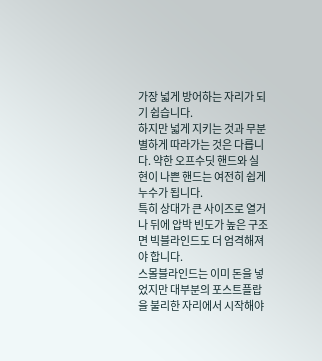가장 넓게 방어하는 자리가 되기 쉽습니다.
하지만 넓게 지키는 것과 무분별하게 따라가는 것은 다릅니다. 약한 오프수딧 핸드와 실현이 나쁜 핸드는 여전히 쉽게 누수가 됩니다.
특히 상대가 큰 사이즈로 열거나 뒤에 압박 빈도가 높은 구조면 빅블라인드도 더 엄격해져야 합니다.
스몰블라인드는 이미 돈을 넣었지만 대부분의 포스트플랍을 불리한 자리에서 시작해야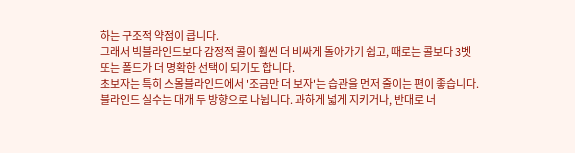하는 구조적 약점이 큽니다.
그래서 빅블라인드보다 감정적 콜이 훨씬 더 비싸게 돌아가기 쉽고, 때로는 콜보다 3벳 또는 폴드가 더 명확한 선택이 되기도 합니다.
초보자는 특히 스몰블라인드에서 '조금만 더 보자'는 습관을 먼저 줄이는 편이 좋습니다.
블라인드 실수는 대개 두 방향으로 나뉩니다. 과하게 넓게 지키거나, 반대로 너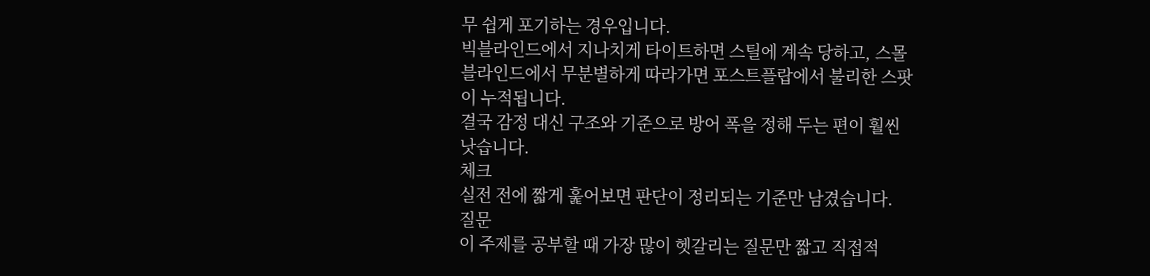무 쉽게 포기하는 경우입니다.
빅블라인드에서 지나치게 타이트하면 스틸에 계속 당하고, 스몰블라인드에서 무분별하게 따라가면 포스트플랍에서 불리한 스팟이 누적됩니다.
결국 감정 대신 구조와 기준으로 방어 폭을 정해 두는 편이 훨씬 낫습니다.
체크
실전 전에 짧게 훑어보면 판단이 정리되는 기준만 남겼습니다.
질문
이 주제를 공부할 때 가장 많이 헷갈리는 질문만 짧고 직접적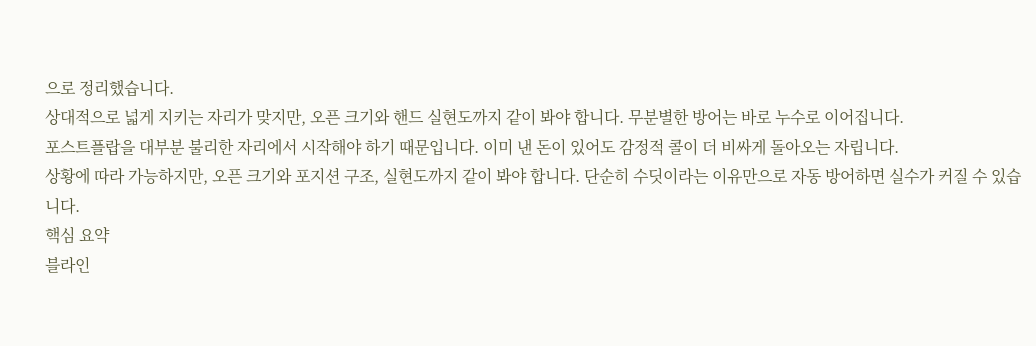으로 정리했습니다.
상대적으로 넓게 지키는 자리가 맞지만, 오픈 크기와 핸드 실현도까지 같이 봐야 합니다. 무분별한 방어는 바로 누수로 이어집니다.
포스트플랍을 대부분 불리한 자리에서 시작해야 하기 때문입니다. 이미 낸 돈이 있어도 감정적 콜이 더 비싸게 돌아오는 자립니다.
상황에 따라 가능하지만, 오픈 크기와 포지션 구조, 실현도까지 같이 봐야 합니다. 단순히 수딧이라는 이유만으로 자동 방어하면 실수가 커질 수 있습니다.
핵심 요약
블라인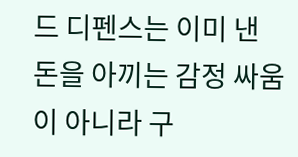드 디펜스는 이미 낸 돈을 아끼는 감정 싸움이 아니라 구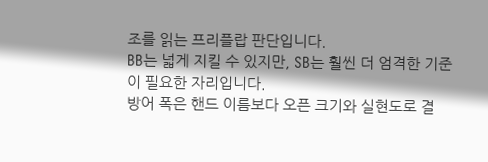조를 읽는 프리플랍 판단입니다.
BB는 넓게 지킬 수 있지만, SB는 훨씬 더 엄격한 기준이 필요한 자리입니다.
방어 폭은 핸드 이름보다 오픈 크기와 실현도로 결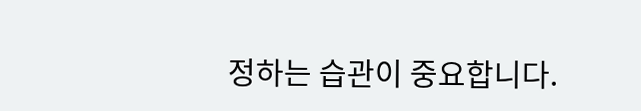정하는 습관이 중요합니다.